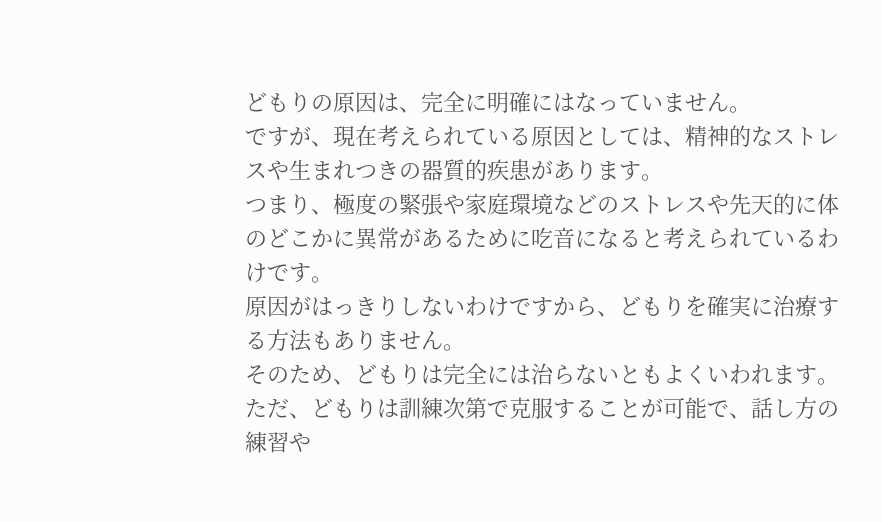どもりの原因は、完全に明確にはなっていません。
ですが、現在考えられている原因としては、精神的なストレスや生まれつきの器質的疾患があります。
つまり、極度の緊張や家庭環境などのストレスや先天的に体のどこかに異常があるために吃音になると考えられているわけです。
原因がはっきりしないわけですから、どもりを確実に治療する方法もありません。
そのため、どもりは完全には治らないともよくいわれます。
ただ、どもりは訓練次第で克服することが可能で、話し方の練習や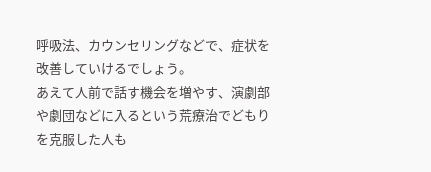呼吸法、カウンセリングなどで、症状を改善していけるでしょう。
あえて人前で話す機会を増やす、演劇部や劇団などに入るという荒療治でどもりを克服した人も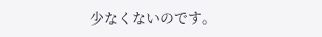少なくないのです。